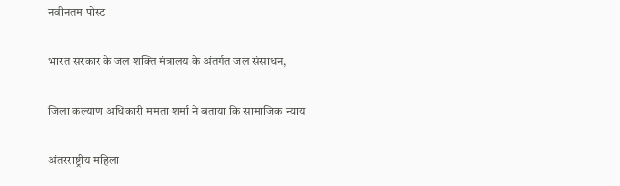नवीनतम पोस्ट

भारत सरकार के जल शक्ति मंत्रालय के अंतर्गत जल संसाधन,

जिला कल्याण अधिकारी ममता शर्मा ने बताया कि सामाजिक न्याय

अंतरराष्ट्रीय महिला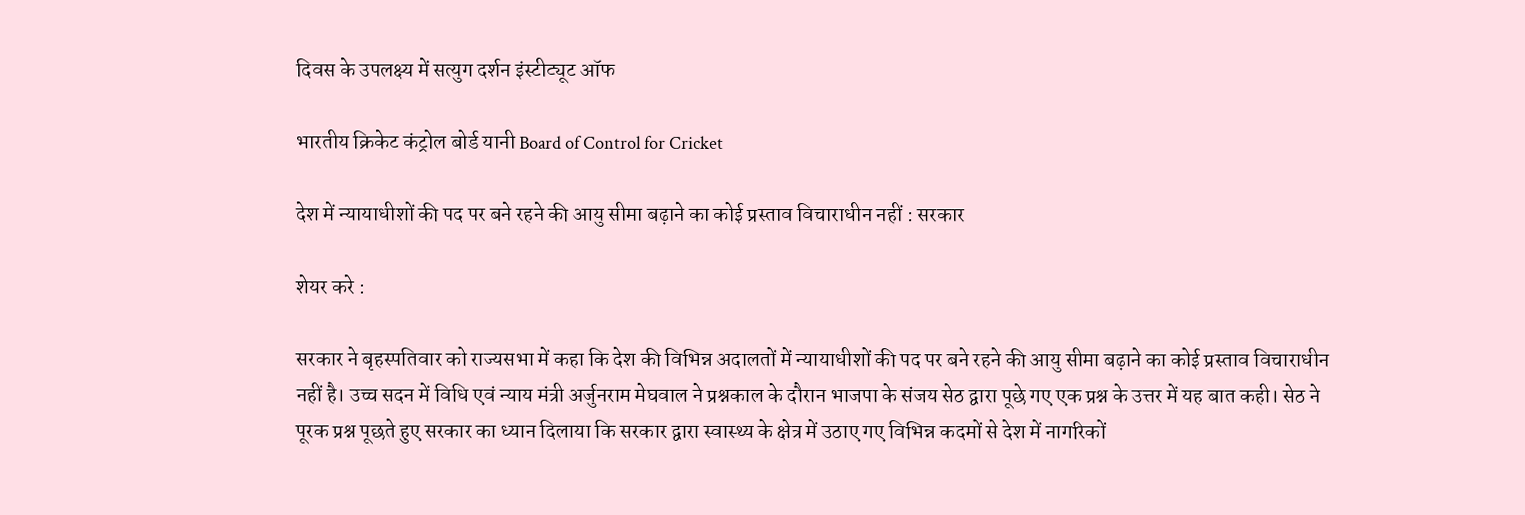दिवस के उपलक्ष्य में सत्युग दर्शन इंस्टीट्यूट ऑफ

भारतीय क्रिकेट कंट्रोल बोर्ड यानी Board of Control for Cricket

देश में न्यायाधीशों की पद पर बने रहने की आयु सीमा बढ़ाने का कोई प्रस्ताव विचाराधीन नहीं : सरकार

शेयर करे :

सरकार ने बृहस्पतिवार को राज्यसभा में कहा कि देश की विभिन्न अदालतों में न्यायाधीशों की पद पर बने रहने की आयु सीमा बढ़ाने का कोई प्रस्ताव विचाराधीन नहीं है। उच्च सदन में विधि एवं न्याय मंत्री अर्जुनराम मेघवाल ने प्रश्नकाल के दौरान भाजपा के संजय सेठ द्वारा पूछे गए एक प्रश्न के उत्तर में यह बात कही। सेठ ने पूरक प्रश्न पूछते हुए सरकार का ध्यान दिलाया कि सरकार द्वारा स्वास्थ्य के क्षेत्र में उठाए गए विभिन्न कदमों से देश में नागरिकों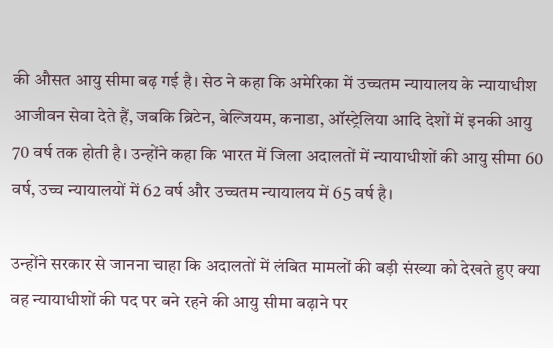की औसत आयु सीमा बढ़ गई है। सेठ ने कहा कि अमेरिका में उच्चतम न्यायालय के न्यायाधीश आजीवन सेवा देते हैं, जबकि ब्रिटेन, बेल्जियम, कनाडा, ऑस्ट्रेलिया आदि देशों में इनकी आयु 70 वर्ष तक होती है। उन्होंने कहा कि भारत में जिला अदालतों में न्यायाधीशों की आयु सीमा 60 वर्ष, उच्च न्यायालयों में 62 वर्ष और उच्चतम न्यायालय में 65 वर्ष है।

उन्होंने सरकार से जानना चाहा कि अदालतों में लंबित मामलों की बड़ी संख्या को देखते हुए क्या वह न्यायाधीशों की पद पर बने रहने की आयु सीमा बढ़ाने पर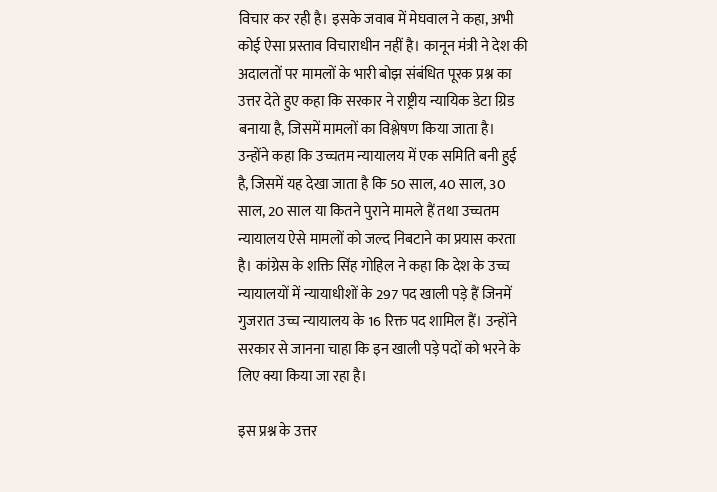विचार कर रही है। इसके जवाब में मेघवाल ने कहा, अभी कोई ऐसा प्रस्ताव विचाराधीन नहीं है। कानून मंत्री ने देश की अदालतों पर मामलों के भारी बोझ संबंधित पूरक प्रश्न का उत्तर देते हुए कहा कि सरकार ने राष्ट्रीय न्यायिक डेटा ग्रिड बनाया है, जिसमें मामलों का विश्लेषण किया जाता है। उन्होंने कहा कि उच्चतम न्यायालय में एक समिति बनी हुई है, जिसमें यह देखा जाता है कि 50 साल, 40 साल, 30 साल, 20 साल या कितने पुराने मामले हैं तथा उच्चतम न्यायालय ऐसे मामलों को जल्द निबटाने का प्रयास करता है। कांग्रेस के शक्ति सिंह गोहिल ने कहा कि देश के उच्च न्यायालयों में न्यायाधीशों के 297 पद खाली पड़े हैं जिनमें गुजरात उच्च न्यायालय के 16 रिक्त पद शामिल हैं। उन्होंने सरकार से जानना चाहा कि इन खाली पड़े पदों को भरने के लिए क्या किया जा रहा है।

इस प्रश्न के उत्तर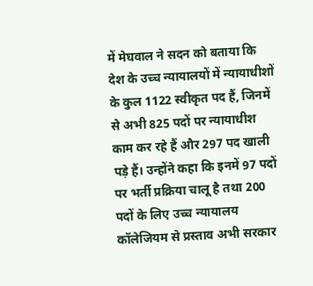में मेघवाल ने सदन को बताया कि देश के उच्च न्यायालयों में न्यायाधीशों के कुल 1122 स्वीकृत पद हैं, जिनमें से अभी 825 पदों पर न्यायाधीश काम कर रहे हैं और 297 पद खाली पड़े हैं। उन्होंने कहा कि इनमें 97 पदों पर भर्ती प्रक्रिया चालू है तथा 200 पदों के लिए उच्च न्यायालय कॉलेजियम से प्रस्ताव अभी सरकार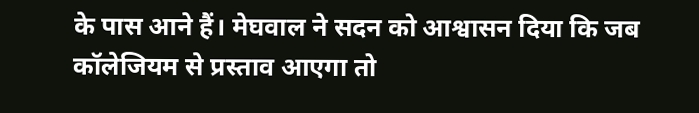के पास आने हैं। मेघवाल ने सदन को आश्वासन दिया कि जब कॉलेजियम से प्रस्ताव आएगा तो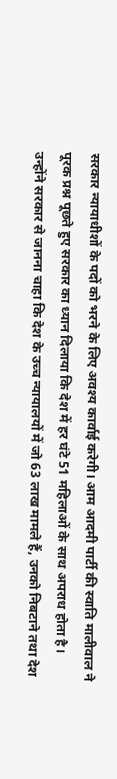सरकार न्यायाधीशों के पदों को भरने के लिए अवश्य कार्वाई करेगी। आम आदमी पार्टी की स्वाति मालीवाल ने पूरक प्रश्न पूछते हुए सरकार का ध्यान दिलाया कि देश में हर घंटे 51 महिलाओं के साथ अपराध होता है। उन्होंने सरकार से जानना चाहा कि देश के उच्च न्यायालयों में जो 63 लाख मामले हैं, उनको निबटाने तथा देश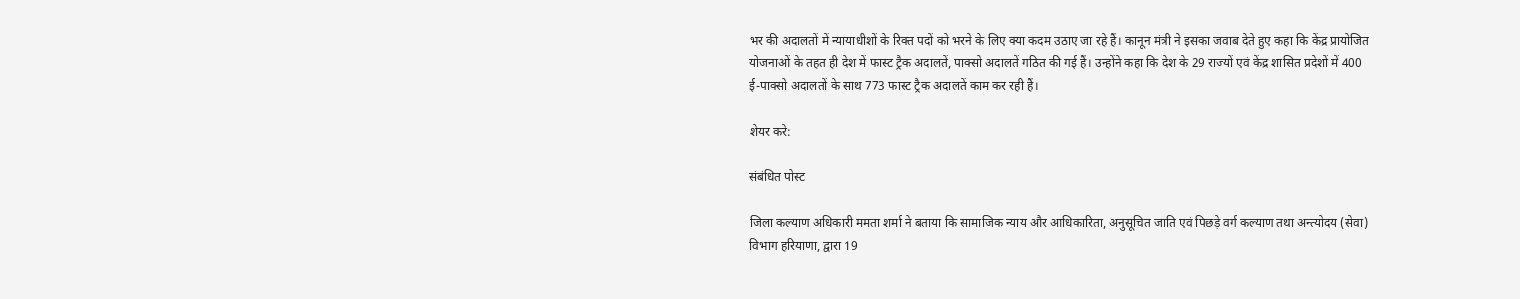भर की अदालतों में न्यायाधीशों के रिक्त पदों को भरने के लिए क्या कदम उठाए जा रहे हैं। कानून मंत्री ने इसका जवाब देते हुए कहा कि केंद्र प्रायोजित योजनाओं के तहत ही देश में फास्ट ट्रैक अदालतें, पाक्सो अदालतें गठित की गई हैं। उन्होंने कहा कि देश के 29 राज्यों एवं केंद्र शासित प्रदेशों में 400 ई-पाक्सो अदालतों के साथ 773 फास्ट ट्रैक अदालतें काम कर रही हैं।

शेयर करे:

संबंधित पोस्ट

जिला कल्याण अधिकारी ममता शर्मा ने बताया कि सामाजिक न्याय और आधिकारिता, अनुसूचित जाति एवं पिछड़े वर्ग कल्याण तथा अन्त्योदय (सेवा) विभाग हरियाणा, द्वारा 19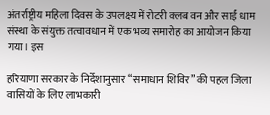अंतर्राष्ट्रीय महिला दिवस के उपलक्ष्य में रोटरी क्लब वन और साईं धाम संस्था के संयुक्त तत्वावधान में एक भव्य समारोह का आयोजन किया गया। इस

हरियाणा सरकार के निर्देशानुसार “समाधान शिविर” की पहल जिला वासियों के लिए लाभकारी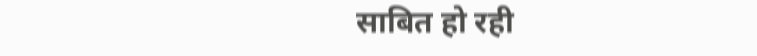साबित हो रही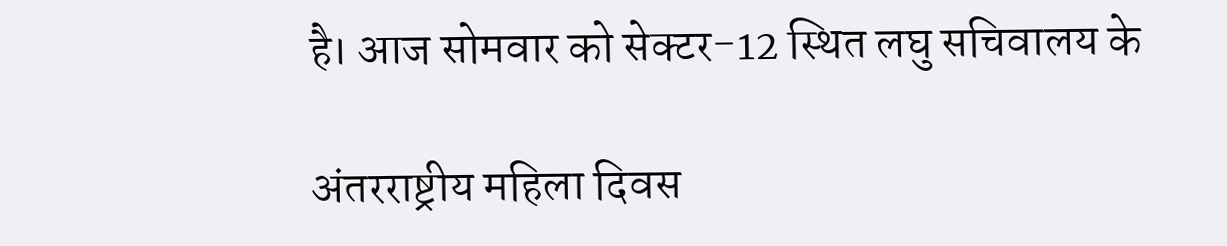है। आज सोमवार को सेक्टर-12 स्थित लघु सचिवालय के

अंतरराष्ट्रीय महिला दिवस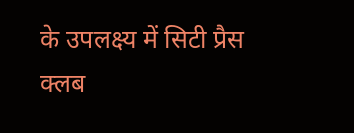के उपलक्ष्य में सिटी प्रैस क्लब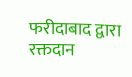फरीदाबाद द्वारा रक्तदान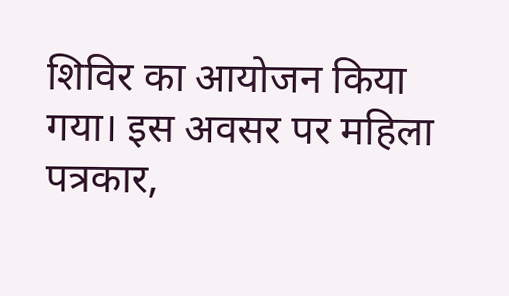शिविर का आयोजन किया गया। इस अवसर पर महिला पत्रकार,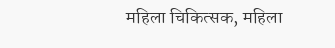महिला चिकित्सक, महिला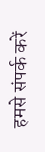हमसे संपर्क करें